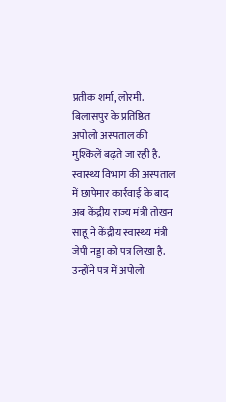प्रतीक शर्मा, लोरमी. बिलासपुर के प्रतिष्ठित अपोलो अस्पताल की मुश्किलें बढ़ते जा रही है. स्वास्थ्य विभाग की अस्पताल में छापेमार कार्रवाई के बाद अब केंद्रीय राज्य मंत्री तोखन साहू ने केंद्रीय स्वास्थ्य मंत्री जेपी नड्डा को पत्र लिखा है. उन्होंने पत्र में अपोलो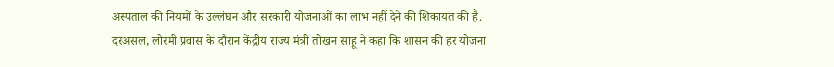अस्पताल की नियमों के उल्लंघन और सरकारी योजनाओं का लाभ नहीं देने की शिकायत की है.
दरअसल, लोरमी प्रवास के दौरान केंद्रीय राज्य मंत्री तोखन साहू ने कहा कि शासन की हर योजना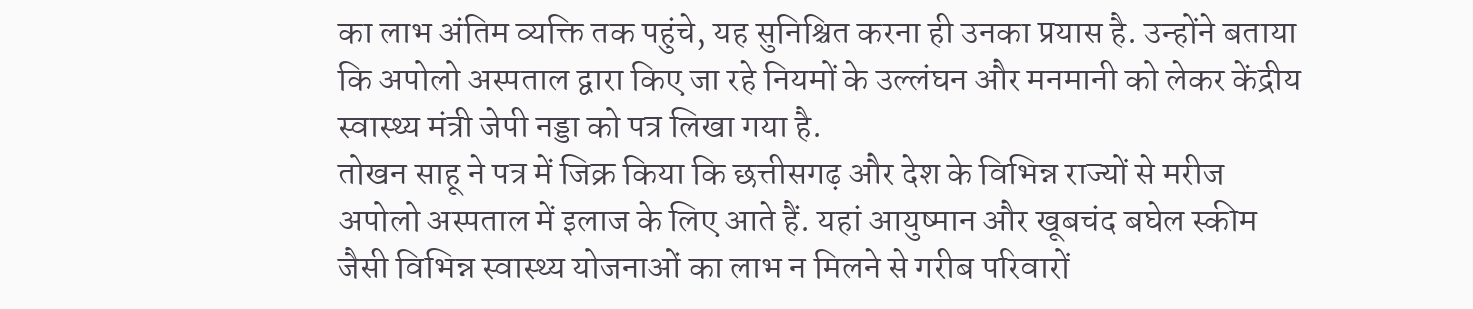का लाभ अंतिम व्यक्ति तक पहुंचे, यह सुनिश्चित करना ही उनका प्रयास है. उन्होंने बताया कि अपोलो अस्पताल द्वारा किए जा रहे नियमों के उल्लंघन और मनमानी को लेकर केंद्रीय स्वास्थ्य मंत्री जेपी नड्डा को पत्र लिखा गया है.
तोखन साहू ने पत्र में जिक्र किया कि छत्तीसगढ़ और देश के विभिन्न राज्यों से मरीज अपोलो अस्पताल में इलाज के लिए आते हैं. यहां आयुष्मान और खूबचंद बघेल स्कीम जैसी विभिन्न स्वास्थ्य योजनाओं का लाभ न मिलने से गरीब परिवारों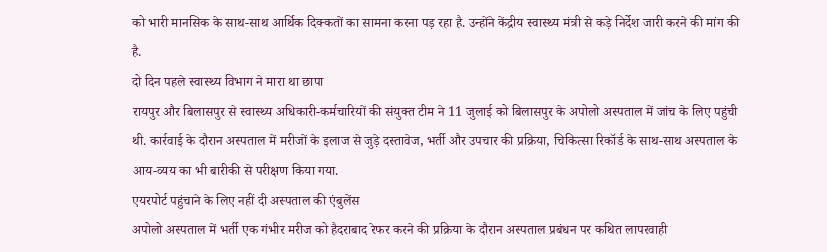को भारी मानसिक के साथ-साथ आर्थिक दिक्कतों का सामना करना पड़ रहा है. उन्होंने केंद्रीय स्वास्थ्य मंत्री से कड़े निर्देश जारी करने की मांग की है.
दो दिन पहले स्वास्थ्य विभाग ने मारा था छापा
रायपुर और बिलासपुर से स्वास्थ्य अधिकारी-कर्मचारियों की संयुक्त टीम ने 11 जुलाई को बिलासपुर के अपोलो अस्पताल में जांच के लिए पहुंची थी. कार्रवाई के दौरान अस्पताल में मरीजों के इलाज से जुड़े दस्तावेज, भर्ती और उपचार की प्रक्रिया, चिकित्सा रिकॉर्ड के साथ-साथ अस्पताल के आय-व्यय का भी बारीकी से परीक्षण किया गया.
एयरपोर्ट पहुंचाने के लिए नहीं दी अस्पताल की एंबुलेंस
अपोलो अस्पताल में भर्ती एक गंभीर मरीज को हैदराबाद रेफर करने की प्रक्रिया के दौरान अस्पताल प्रबंधन पर कथित लापरवाही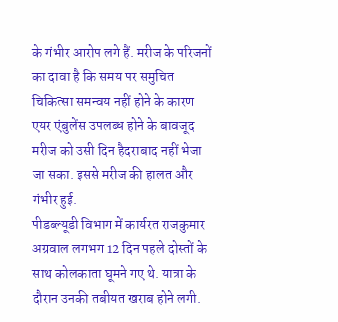के गंभीर आरोप लगे हैं. मरीज के परिजनों का दावा है कि समय पर समुचित चिकित्सा समन्वय नहीं होने के कारण एयर एंबुलेंस उपलब्ध होने के बावजूद मरीज को उसी दिन हैदराबाद नहीं भेजा जा सका. इससे मरीज की हालत और गंभीर हुई.
पीडब्ल्यूडी विभाग में कार्यरत राजकुमार अग्रवाल लगभग 12 दिन पहले दोस्तों के साथ कोलकाता घूमने गए थे. यात्रा के दौरान उनकी तबीयत खराब होने लगी.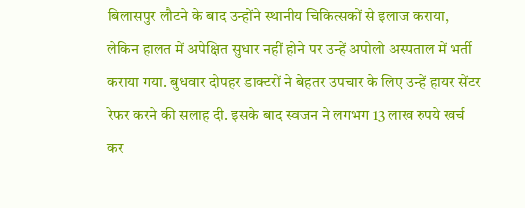बिलासपुर लौटने के बाद उन्होंने स्थानीय चिकित्सकों से इलाज कराया, लेकिन हालत में अपेक्षित सुधार नहीं होने पर उन्हें अपोलो अस्पताल में भर्ती कराया गया. बुधवार दोपहर डाक्टरों ने बेहतर उपचार के लिए उन्हें हायर सेंटर रेफर करने की सलाह दी. इसके बाद स्वजन ने लगभग 13 लाख रुपये खर्च कर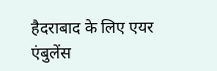हैदराबाद के लिए एयर एंबुलेंस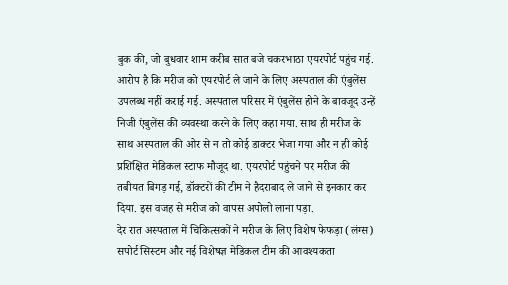बुक की, जो बुधवार शाम करीब सात बजे चकरभाठा एयरपोर्ट पहुंच गई.
आरोप है कि मरीज को एयरपोर्ट ले जाने के लिए अस्पताल की एंबुलेंस उपलब्ध नहीं कराई गई. अस्पताल परिसर में एंबुलेंस होने के बावजूद उन्हें निजी एंबुलेंस की व्यवस्था करने के लिए कहा गया. साथ ही मरीज के साथ अस्पताल की ओर से न तो कोई डाक्टर भेजा गया और न ही कोई प्रशिक्षित मेडिकल स्टाफ मौजूद था. एयरपोर्ट पहुंचने पर मरीज की तबीयत बिगड़ गई, डॉक्टरों की टीम ने हैदराबाद ले जाने से इनकार कर दिया. इस वजह से मरीज को वापस अपोलो लाना पड़ा.
देर रात अस्पताल में चिकित्सकों ने मरीज के लिए विशेष फेफड़ा (लंग्स) सपोर्ट सिस्टम और नई विशेषज्ञ मेडिकल टीम की आवश्यकता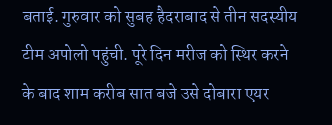बताई. गुरुवार को सुबह हैदराबाद से तीन सदस्यीय टीम अपोलो पहुंची. पूरे दिन मरीज को स्थिर करने के बाद शाम करीब सात बजे उसे दोबारा एयर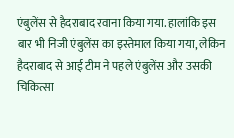एंबुलेंस से हैदराबाद रवाना किया गया. हालांकि इस बार भी निजी एंबुलेंस का इस्तेमाल किया गया, लेकिन हैदराबाद से आई टीम ने पहले एंबुलेंस और उसकी चिकित्सा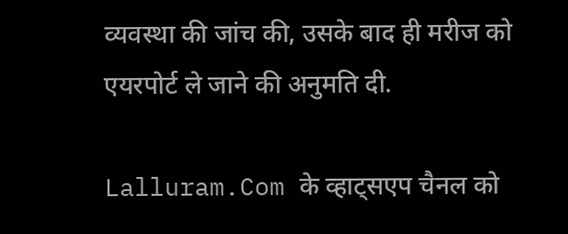व्यवस्था की जांच की, उसके बाद ही मरीज को एयरपोर्ट ले जाने की अनुमति दी.

Lalluram.Com के व्हाट्सएप चैनल को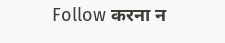Follow करना न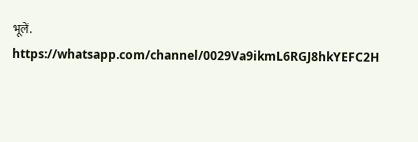भूलें.
https://whatsapp.com/channel/0029Va9ikmL6RGJ8hkYEFC2H